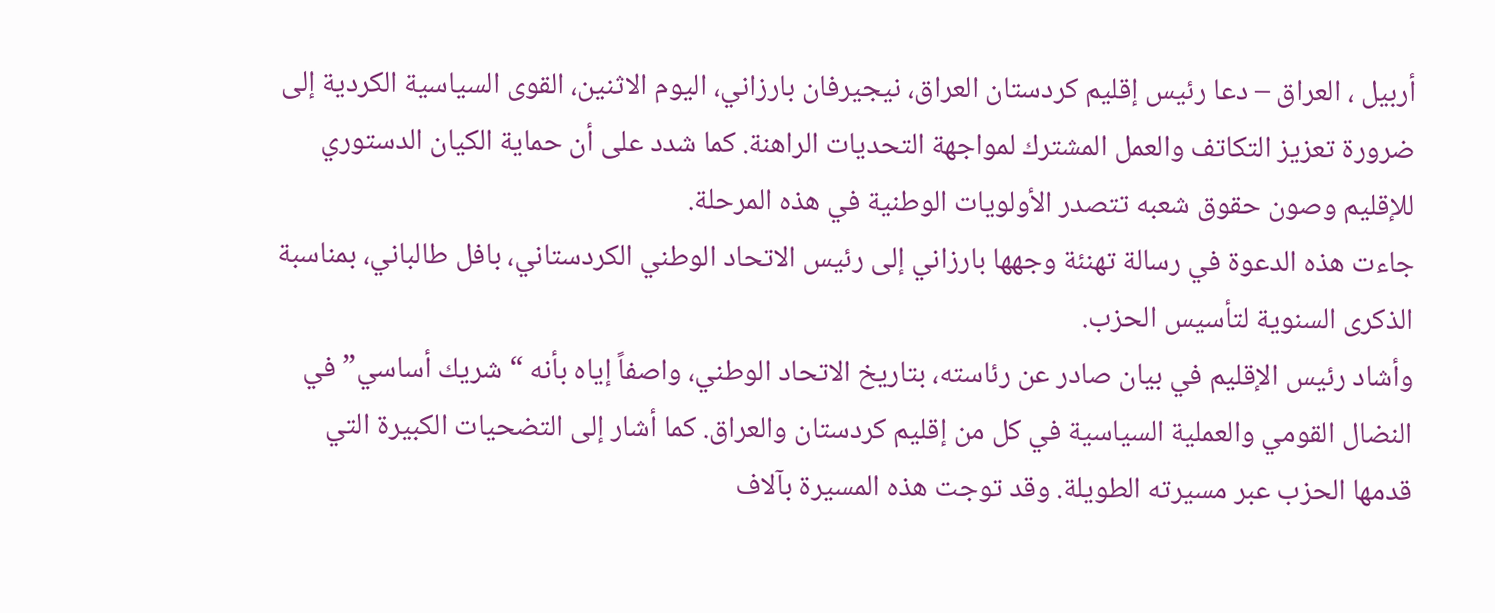أربيل ، العراق – دعا رئيس إقليم كردستان العراق، نيجيرفان بارزاني، اليوم الاثنين، القوى السياسية الكردية إلى ضرورة تعزيز التكاتف والعمل المشترك لمواجهة التحديات الراهنة. كما شدد على أن حماية الكيان الدستوري للإقليم وصون حقوق شعبه تتصدر الأولويات الوطنية في هذه المرحلة.
جاءت هذه الدعوة في رسالة تهنئة وجهها بارزاني إلى رئيس الاتحاد الوطني الكردستاني، بافل طالباني، بمناسبة الذكرى السنوية لتأسيس الحزب.
وأشاد رئيس الإقليم في بيان صادر عن رئاسته، بتاريخ الاتحاد الوطني، واصفاً إياه بأنه “شريك أساسي” في النضال القومي والعملية السياسية في كل من إقليم كردستان والعراق. كما أشار إلى التضحيات الكبيرة التي قدمها الحزب عبر مسيرته الطويلة. وقد توجت هذه المسيرة بآلاف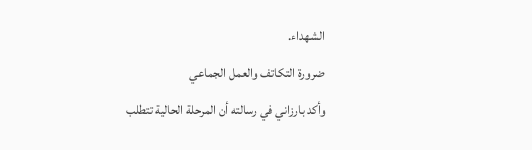الشهداء.
ضرورة التكاتف والعمل الجماعي
وأكد بارزاني في رسالته أن المرحلة الحالية تتطلب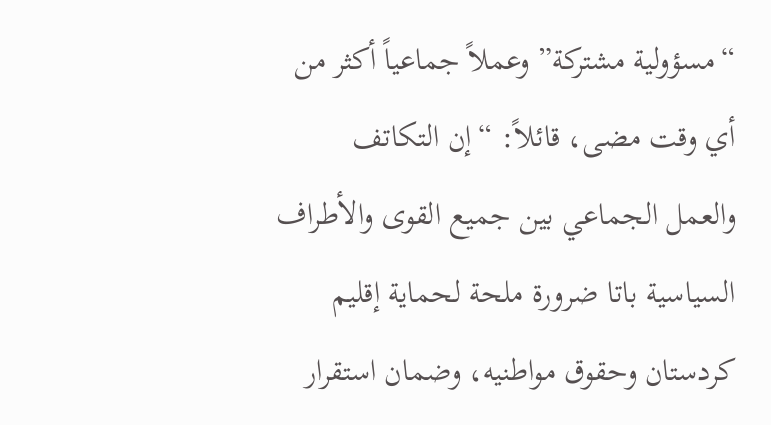“مسؤولية مشتركة” وعملاً جماعياً أكثر من أي وقت مضى، قائلاً: “إن التكاتف والعمل الجماعي بين جميع القوى والأطراف السياسية باتا ضرورة ملحة لحماية إقليم كردستان وحقوق مواطنيه، وضمان استقرار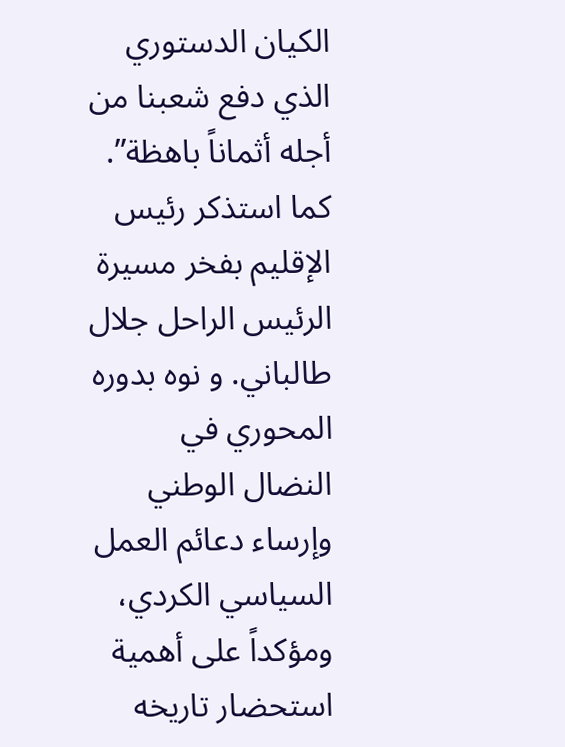الكيان الدستوري الذي دفع شعبنا من أجله أثماناً باهظة”. كما استذكر رئيس الإقليم بفخر مسيرة الرئيس الراحل جلال طالباني. و نوه بدوره المحوري في النضال الوطني وإرساء دعائم العمل السياسي الكردي، ومؤكداً على أهمية استحضار تاريخه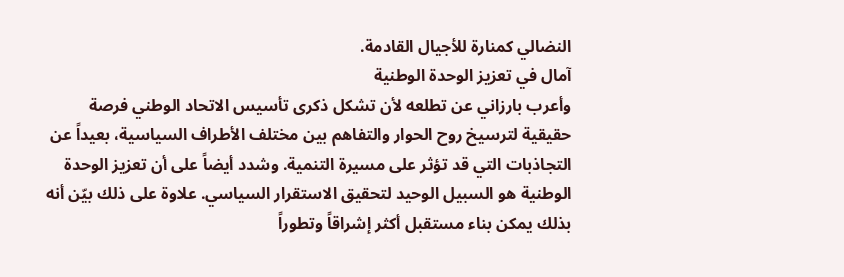النضالي كمنارة للأجيال القادمة.
آمال في تعزيز الوحدة الوطنية
وأعرب بارزاني عن تطلعه لأن تشكل ذكرى تأسيس الاتحاد الوطني فرصة حقيقية لترسيخ روح الحوار والتفاهم بين مختلف الأطراف السياسية، بعيداً عن التجاذبات التي قد تؤثر على مسيرة التنمية. وشدد أيضاً على أن تعزيز الوحدة الوطنية هو السبيل الوحيد لتحقيق الاستقرار السياسي. علاوة على ذلك بيّن أنه بذلك يمكن بناء مستقبل أكثر إشراقاً وتطوراً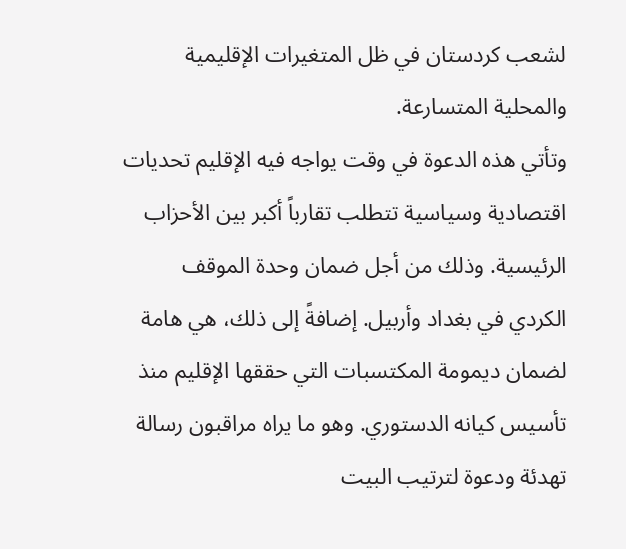لشعب كردستان في ظل المتغيرات الإقليمية والمحلية المتسارعة.
وتأتي هذه الدعوة في وقت يواجه فيه الإقليم تحديات اقتصادية وسياسية تتطلب تقارباً أكبر بين الأحزاب الرئيسية. وذلك من أجل ضمان وحدة الموقف الكردي في بغداد وأربيل. إضافةً إلى ذلك، هي هامة لضمان ديمومة المكتسبات التي حققها الإقليم منذ تأسيس كيانه الدستوري. وهو ما يراه مراقبون رسالة تهدئة ودعوة لترتيب البيت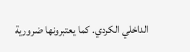الداخلي الكردي. كما يعتبرونها ضرورية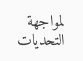لمواجهة التحديات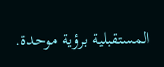المستقبلية برؤية موحدة.